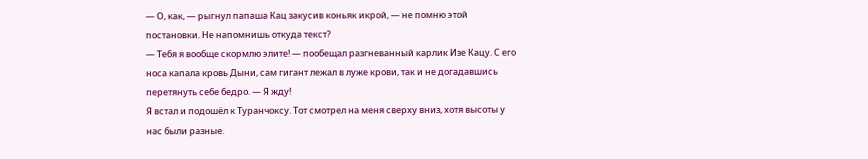— О, как, — рыгнул папаша Кац закусив коньяк икрой, — не помню этой постановки. Не напомнишь откуда текст?
— Тебя я вообще скормлю элите! — пообещал разгневанный карлик Изе Кацу. С его носа капала кровь Дыни, сам гигант лежал в луже крови, так и не догадавшись перетянуть себе бедро. — Я жду!
Я встал и подошёл к Туранчоксу. Тот смотрел на меня сверху вниз, хотя высоты у нас были разные.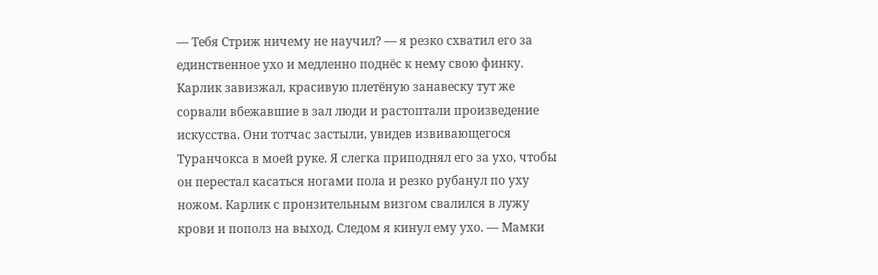— Тебя Стриж ничему не научил? — я резко схватил его за единственное ухо и медленно поднёс к нему свою финку. Карлик завизжал, красивую плетёную занавеску тут же сорвали вбежавшие в зал люди и растоптали произведение искусства. Они тотчас застыли, увидев извивающегося Туранчокса в моей руке. Я слегка приподнял его за ухо, чтобы он перестал касаться ногами пола и резко рубанул по уху ножом. Карлик с пронзительным визгом свалился в лужу крови и пополз на выход. Следом я кинул ему ухо. — Мамки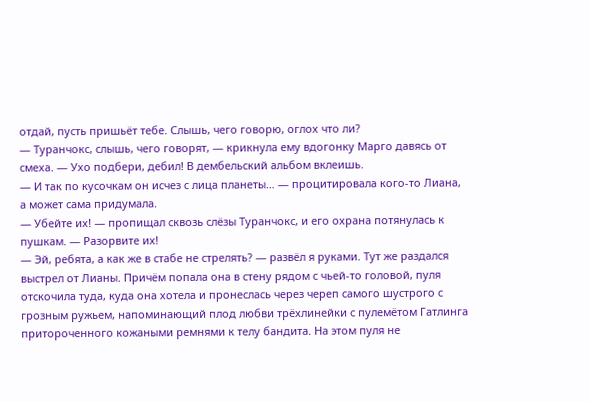отдай, пусть пришьёт тебе. Слышь, чего говорю, оглох что ли?
— Туранчокс, слышь, чего говорят, — крикнула ему вдогонку Марго давясь от смеха. — Ухо подбери, дебил! В дембельский альбом вклеишь.
— И так по кусочкам он исчез с лица планеты… — процитировала кого-то Лиана, а может сама придумала.
— Убейте их! — пропищал сквозь слёзы Туранчокс, и его охрана потянулась к пушкам. — Разорвите их!
— Эй, ребята, а как же в стабе не стрелять? — развёл я руками. Тут же раздался выстрел от Лианы. Причём попала она в стену рядом с чьей-то головой, пуля отскочила туда, куда она хотела и пронеслась через череп самого шустрого с грозным ружьем, напоминающий плод любви трёхлинейки с пулемётом Гатлинга притороченного кожаными ремнями к телу бандита. На этом пуля не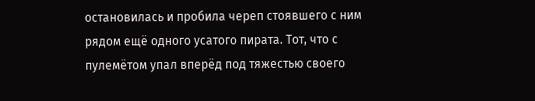остановилась и пробила череп стоявшего с ним рядом ещё одного усатого пирата. Тот, что с пулемётом упал вперёд под тяжестью своего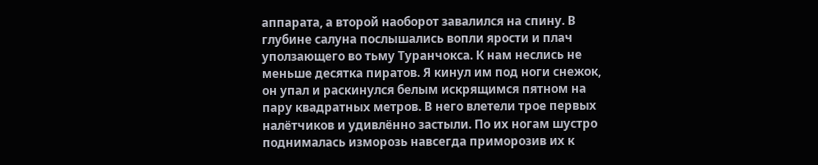аппарата, а второй наоборот завалился на спину. В глубине салуна послышались вопли ярости и плач уползающего во тьму Туранчокса. К нам неслись не меньше десятка пиратов. Я кинул им под ноги снежок, он упал и раскинулся белым искрящимся пятном на пару квадратных метров. В него влетели трое первых налётчиков и удивлённо застыли. По их ногам шустро поднималась изморозь навсегда приморозив их к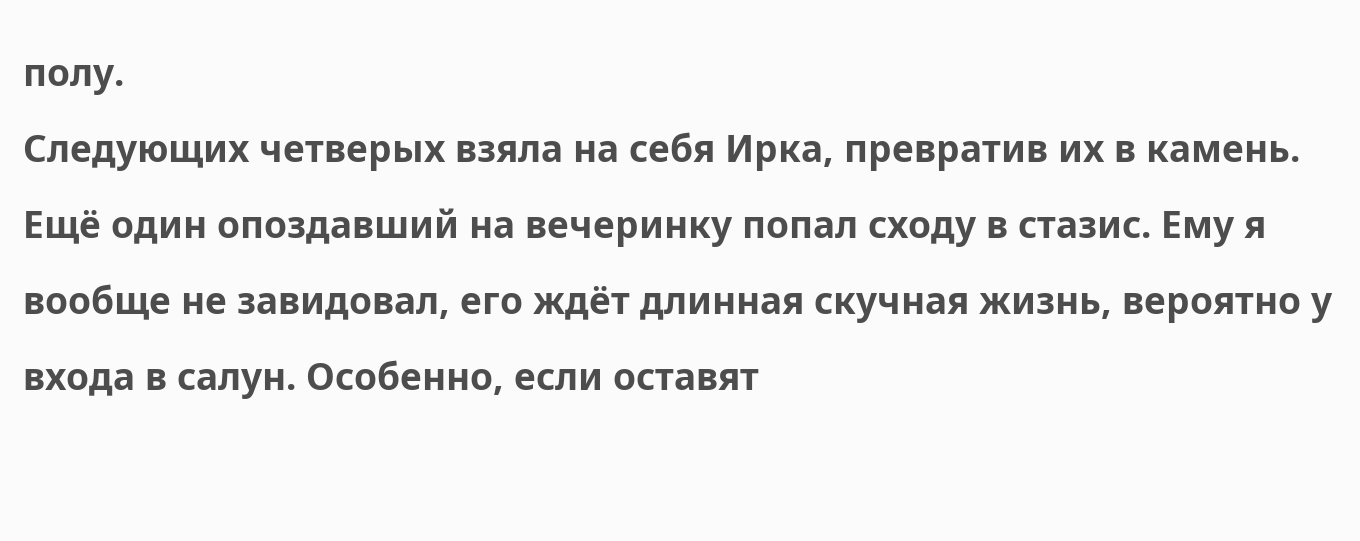полу.
Следующих четверых взяла на себя Ирка, превратив их в камень. Ещё один опоздавший на вечеринку попал сходу в стазис. Ему я вообще не завидовал, его ждёт длинная скучная жизнь, вероятно у входа в салун. Особенно, если оставят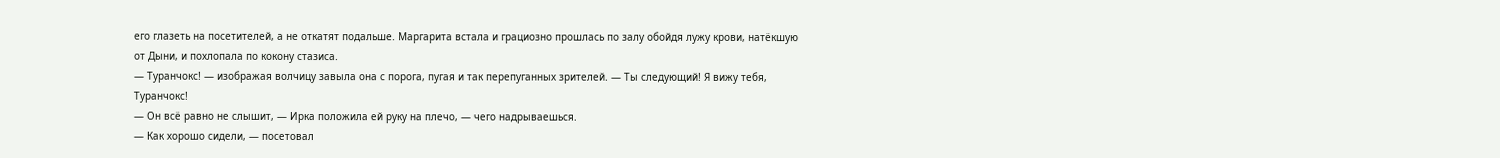его глазеть на посетителей, а не откатят подальше. Маргарита встала и грациозно прошлась по залу обойдя лужу крови, натёкшую от Дыни, и похлопала по кокону стазиса.
— Туранчокс! — изображая волчицу завыла она с порога, пугая и так перепуганных зрителей. — Ты следующий! Я вижу тебя, Туранчокс!
— Он всё равно не слышит, — Ирка положила ей руку на плечо, — чего надрываешься.
— Как хорошо сидели, — посетовал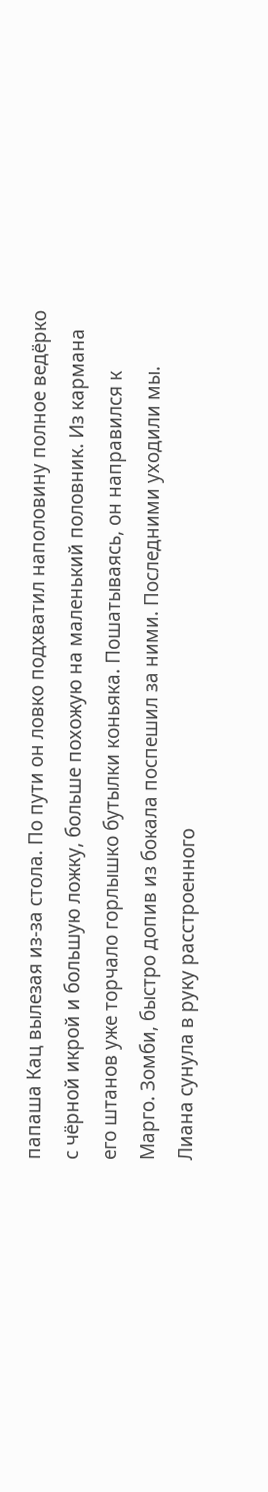папаша Кац вылезая из-за стола. По пути он ловко подхватил наполовину полное ведёрко с чёрной икрой и большую ложку, больше похожую на маленький половник. Из кармана его штанов уже торчало горлышко бутылки коньяка. Пошатываясь, он направился к Марго. Зомби, быстро допив из бокала поспешил за ними. Последними уходили мы. Лиана сунула в руку расстроенного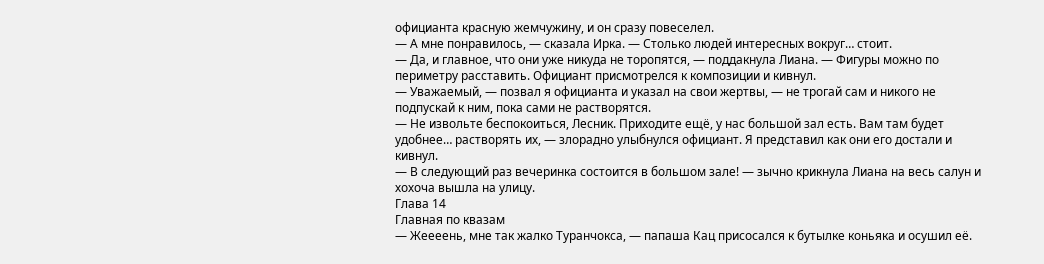официанта красную жемчужину, и он сразу повеселел.
— А мне понравилось, — сказала Ирка. — Столько людей интересных вокруг… стоит.
— Да, и главное, что они уже никуда не торопятся, — поддакнула Лиана. — Фигуры можно по периметру расставить. Официант присмотрелся к композиции и кивнул.
— Уважаемый, — позвал я официанта и указал на свои жертвы, — не трогай сам и никого не подпускай к ним, пока сами не растворятся.
— Не извольте беспокоиться, Лесник. Приходите ещё, у нас большой зал есть. Вам там будет удобнее… растворять их, — злорадно улыбнулся официант. Я представил как они его достали и кивнул.
— В следующий раз вечеринка состоится в большом зале! — зычно крикнула Лиана на весь салун и хохоча вышла на улицу.
Глава 14
Главная по квазам
— Жеееень, мне так жалко Туранчокса, — папаша Кац присосался к бутылке коньяка и осушил её.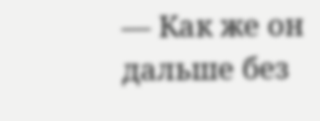— Как же он дальше без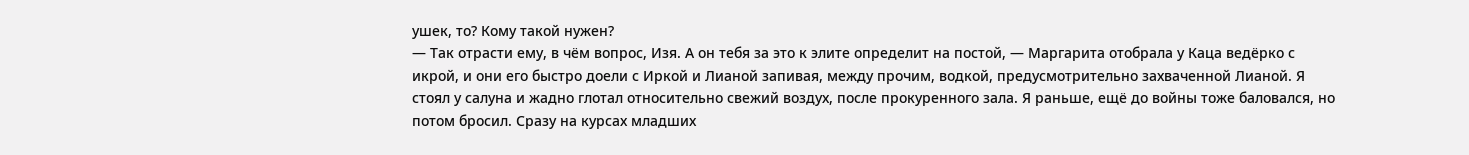ушек, то? Кому такой нужен?
— Так отрасти ему, в чём вопрос, Изя. А он тебя за это к элите определит на постой, — Маргарита отобрала у Каца ведёрко с икрой, и они его быстро доели с Иркой и Лианой запивая, между прочим, водкой, предусмотрительно захваченной Лианой. Я стоял у салуна и жадно глотал относительно свежий воздух, после прокуренного зала. Я раньше, ещё до войны тоже баловался, но потом бросил. Сразу на курсах младших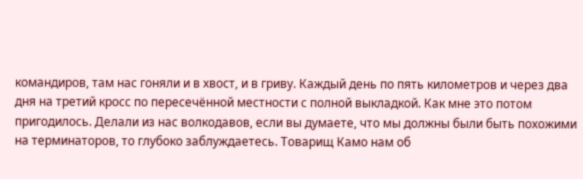командиров, там нас гоняли и в хвост, и в гриву. Каждый день по пять километров и через два дня на третий кросс по пересечённой местности с полной выкладкой. Как мне это потом пригодилось. Делали из нас волкодавов, если вы думаете, что мы должны были быть похожими на терминаторов, то глубоко заблуждаетесь. Товарищ Камо нам об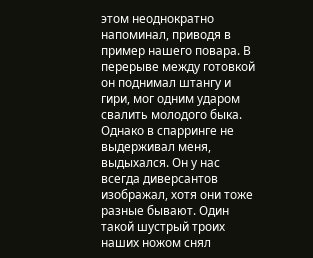этом неоднократно напоминал, приводя в пример нашего повара. В перерыве между готовкой он поднимал штангу и гири, мог одним ударом свалить молодого быка. Однако в спарринге не выдерживал меня, выдыхался. Он у нас всегда диверсантов изображал, хотя они тоже разные бывают. Один такой шустрый троих наших ножом снял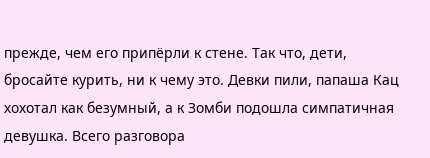прежде, чем его припёрли к стене. Так что, дети, бросайте курить, ни к чему это. Девки пили, папаша Кац хохотал как безумный, а к Зомби подошла симпатичная девушка. Всего разговора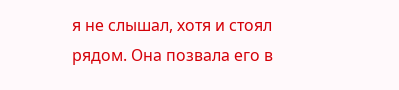я не слышал, хотя и стоял рядом. Она позвала его в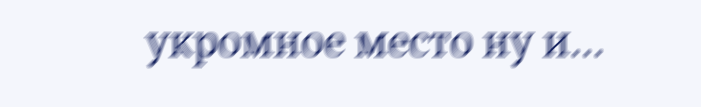укромное место ну и…